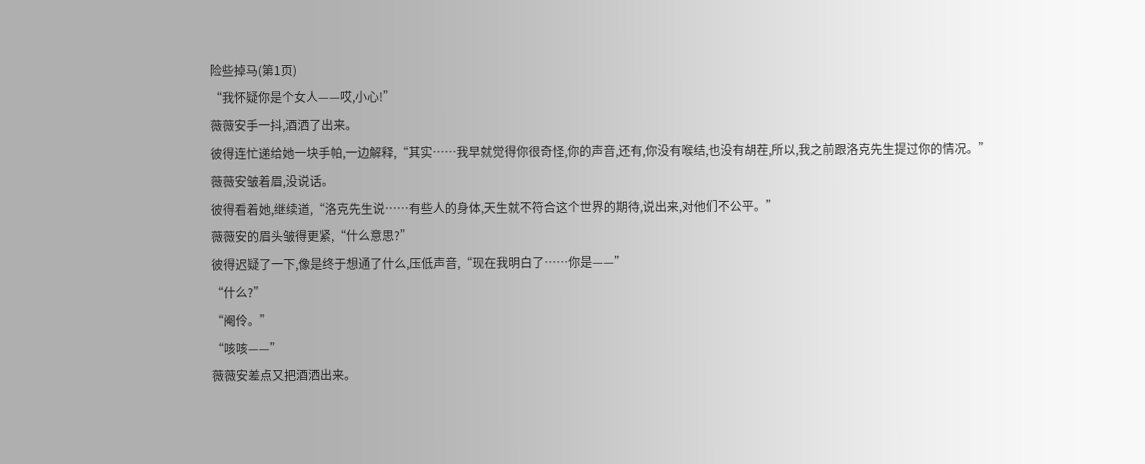险些掉马(第1页)
“我怀疑你是个女人——哎,小心!”
薇薇安手一抖,酒洒了出来。
彼得连忙递给她一块手帕,一边解释,“其实……我早就觉得你很奇怪,你的声音,还有,你没有喉结,也没有胡茬,所以,我之前跟洛克先生提过你的情况。”
薇薇安皱着眉,没说话。
彼得看着她,继续道,“洛克先生说……有些人的身体,天生就不符合这个世界的期待,说出来,对他们不公平。”
薇薇安的眉头皱得更紧,“什么意思?”
彼得迟疑了一下,像是终于想通了什么,压低声音,“现在我明白了……你是——”
“什么?”
“阉伶。”
“咳咳——”
薇薇安差点又把酒洒出来。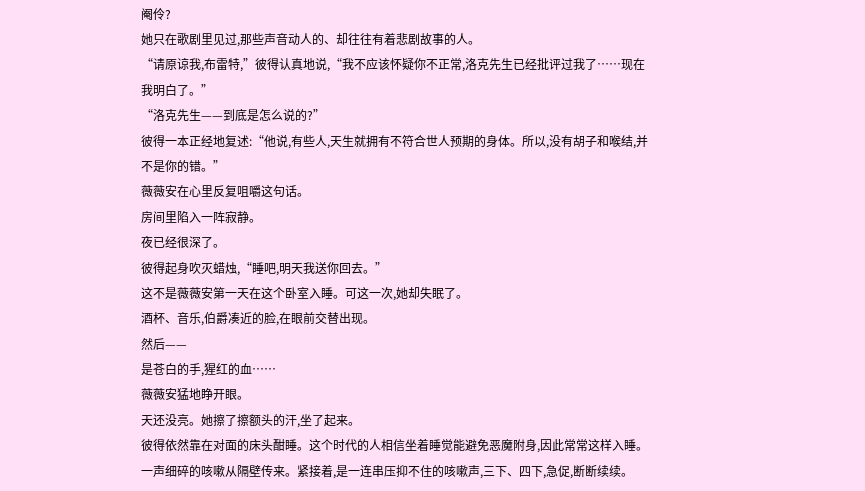阉伶?
她只在歌剧里见过,那些声音动人的、却往往有着悲剧故事的人。
“请原谅我,布雷特,”彼得认真地说,“我不应该怀疑你不正常,洛克先生已经批评过我了……现在我明白了。”
“洛克先生——到底是怎么说的?”
彼得一本正经地复述:“他说,有些人,天生就拥有不符合世人预期的身体。所以,没有胡子和喉结,并不是你的错。”
薇薇安在心里反复咀嚼这句话。
房间里陷入一阵寂静。
夜已经很深了。
彼得起身吹灭蜡烛,“睡吧,明天我送你回去。”
这不是薇薇安第一天在这个卧室入睡。可这一次,她却失眠了。
酒杯、音乐,伯爵凑近的脸,在眼前交替出现。
然后——
是苍白的手,猩红的血……
薇薇安猛地睁开眼。
天还没亮。她擦了擦额头的汗,坐了起来。
彼得依然靠在对面的床头酣睡。这个时代的人相信坐着睡觉能避免恶魔附身,因此常常这样入睡。
一声细碎的咳嗽从隔壁传来。紧接着,是一连串压抑不住的咳嗽声,三下、四下,急促,断断续续。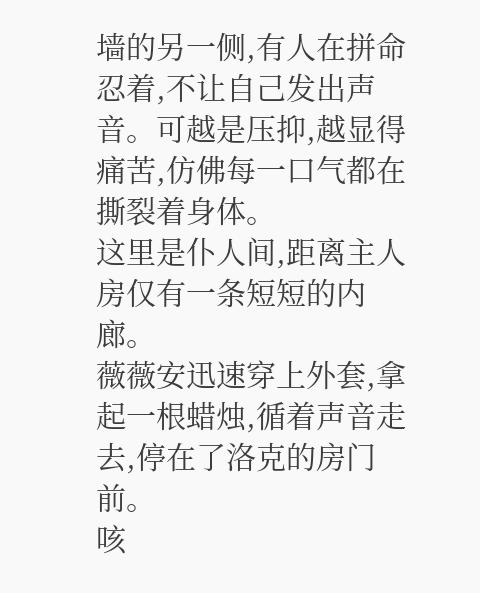墙的另一侧,有人在拼命忍着,不让自己发出声音。可越是压抑,越显得痛苦,仿佛每一口气都在撕裂着身体。
这里是仆人间,距离主人房仅有一条短短的内廊。
薇薇安迅速穿上外套,拿起一根蜡烛,循着声音走去,停在了洛克的房门前。
咳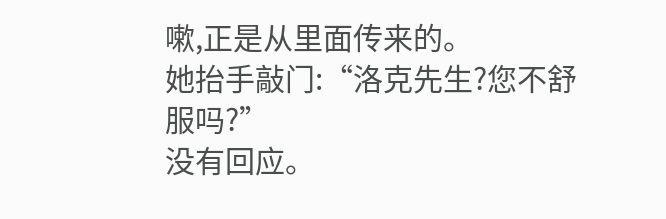嗽,正是从里面传来的。
她抬手敲门:“洛克先生?您不舒服吗?”
没有回应。